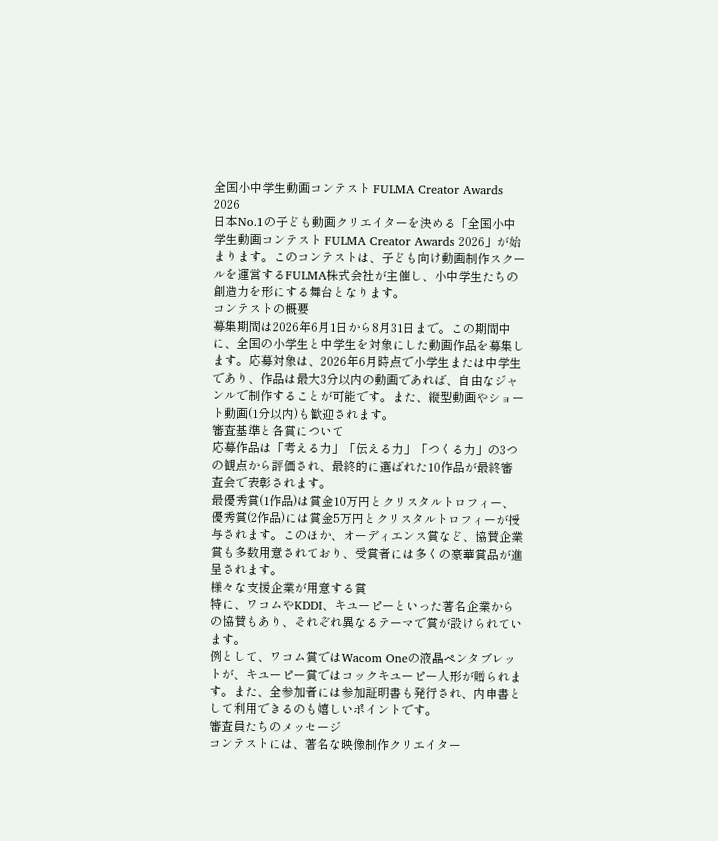全国小中学生動画コンテスト FULMA Creator Awards 2026
日本No.1の子ども動画クリエイターを決める「全国小中学生動画コンテスト FULMA Creator Awards 2026」が始まります。このコンテストは、子ども向け動画制作スクールを運営するFULMA株式会社が主催し、小中学生たちの創造力を形にする舞台となります。
コンテストの概要
募集期間は2026年6月1日から8月31日まで。この期間中に、全国の小学生と中学生を対象にした動画作品を募集します。応募対象は、2026年6月時点で小学生または中学生であり、作品は最大3分以内の動画であれば、自由なジャンルで制作することが可能です。また、縦型動画やショート動画(1分以内)も歓迎されます。
審査基準と各賞について
応募作品は「考える力」「伝える力」「つくる力」の3つの観点から評価され、最終的に選ばれた10作品が最終審査会で表彰されます。
最優秀賞(1作品)は賞金10万円とクリスタルトロフィー、優秀賞(2作品)には賞金5万円とクリスタルトロフィーが授与されます。このほか、オーディエンス賞など、協賛企業賞も多数用意されており、受賞者には多くの豪華賞品が進呈されます。
様々な支援企業が用意する賞
特に、ワコムやKDDI、キユーピーといった著名企業からの協賛もあり、それぞれ異なるテーマで賞が設けられています。
例として、ワコム賞ではWacom Oneの液晶ペンタブレットが、キユーピー賞ではコックキユーピー人形が贈られます。また、全参加者には参加証明書も発行され、内申書として利用できるのも嬉しいポイントです。
審査員たちのメッセージ
コンテストには、著名な映像制作クリエイター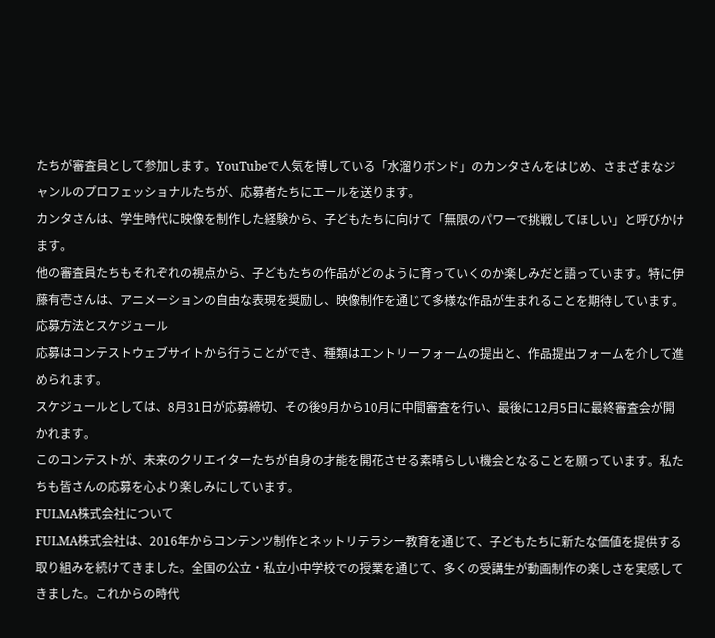たちが審査員として参加します。YouTubeで人気を博している「水溜りボンド」のカンタさんをはじめ、さまざまなジャンルのプロフェッショナルたちが、応募者たちにエールを送ります。
カンタさんは、学生時代に映像を制作した経験から、子どもたちに向けて「無限のパワーで挑戦してほしい」と呼びかけます。
他の審査員たちもそれぞれの視点から、子どもたちの作品がどのように育っていくのか楽しみだと語っています。特に伊藤有壱さんは、アニメーションの自由な表現を奨励し、映像制作を通じて多様な作品が生まれることを期待しています。
応募方法とスケジュール
応募はコンテストウェブサイトから行うことができ、種類はエントリーフォームの提出と、作品提出フォームを介して進められます。
スケジュールとしては、8月31日が応募締切、その後9月から10月に中間審査を行い、最後に12月5日に最終審査会が開かれます。
このコンテストが、未来のクリエイターたちが自身の才能を開花させる素晴らしい機会となることを願っています。私たちも皆さんの応募を心より楽しみにしています。
FULMA株式会社について
FULMA株式会社は、2016年からコンテンツ制作とネットリテラシー教育を通じて、子どもたちに新たな価値を提供する取り組みを続けてきました。全国の公立・私立小中学校での授業を通じて、多くの受講生が動画制作の楽しさを実感してきました。これからの時代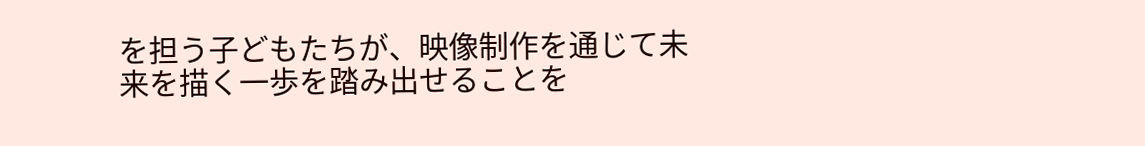を担う子どもたちが、映像制作を通じて未来を描く一歩を踏み出せることを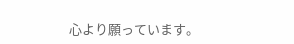心より願っています。